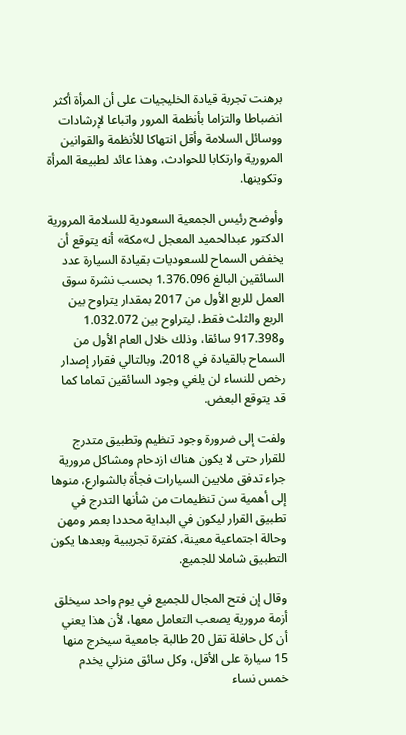برهنت تجربة قيادة الخليجيات على أن المرأة أكثر انضباطا والتزاما بأنظمة المرور واتباعا لإرشادات ووسائل السلامة وأقل انتهاكا للأنظمة والقوانين المرورية وارتكابا للحوادث، وهذا عائد لطبيعة المرأة وتكوينها.

وأوضح رئيس الجمعية السعودية للسلامة المرورية الدكتور عبدالحميد المعجل لـ»مكة» أنه يتوقع أن يخفض السماح للسعوديات بقيادة السيارة عدد السائقين البالغ 1.376.096 بحسب نشرة سوق العمل للربع الأول من 2017 بمقدار يتراوح بين الربع والثلث فقط، ليتراوح بين 1.032.072 و917.398 سائقا، وذلك خلال العام الأول من السماح بالقيادة في 2018، وبالتالي فقرار إصدار رخص للنساء لن يلغي وجود السائقين تماما كما قد يتوقع البعض.

ولفت إلى ضرورة وجود تنظيم وتطبيق متدرج للقرار حتى لا يكون هناك ازدحام ومشاكل مرورية جراء تدفق ملايين السيارات فجأة بالشوارع، منوها إلى أهمية سن تنظيمات من شأنها التدرج في تطبيق القرار ليكون في البداية محددا بعمر ومهن وحالة اجتماعية معينة، كفترة تجريبية وبعدها يكون التطبيق شاملا للجميع.

وقال إن فتح المجال للجميع في يوم واحد سيخلق أزمة مرورية يصعب التعامل معها، لأن هذا يعني أن كل حافلة تقل 20 طالبة جامعية سيخرج منها 15 سيارة على الأقل، وكل سائق منزلي يخدم خمس نساء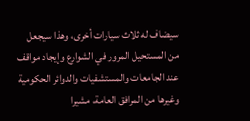سيضاف له ثلاث سيارات أخرى، وهذا سيجعل من المستحيل المرور في الشوارع وإيجاد مواقف عند الجامعات والمستشفيات والدوائر الحكومية وغيرها من المرافق العامة، مشيرا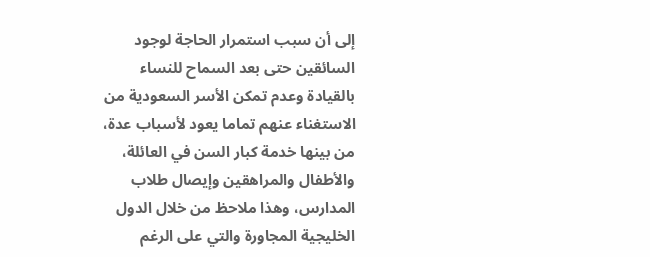إلى أن سبب استمرار الحاجة لوجود السائقين حتى بعد السماح للنساء بالقيادة وعدم تمكن الأسر السعودية من الاستغناء عنهم تماما يعود لأسباب عدة، من بينها خدمة كبار السن في العائلة، والأطفال والمراهقين وإيصال طلاب المدارس، وهذا ملاحظ من خلال الدول الخليجية المجاورة والتي على الرغم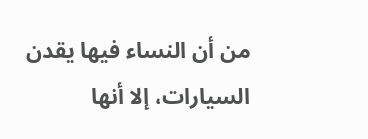من أن النساء فيها يقدن السيارات، إلا أنها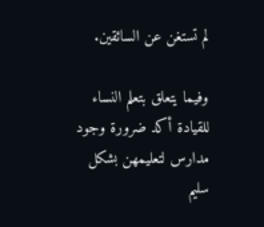لم تستغن عن السائقين.

وفيما يتعلق بتعلم النساء للقيادة أكد ضرورة وجود مدارس لتعليمهن بشكل سليم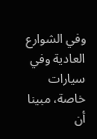وفي الشوارع العادية وفي سيارات خاصة، مبينا أن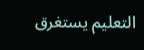التعليم يستغرق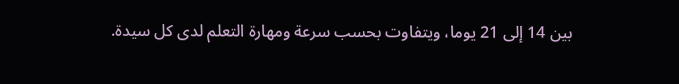بين 14 إلى 21 يوما، ويتفاوت بحسب سرعة ومهارة التعلم لدى كل سيدة.